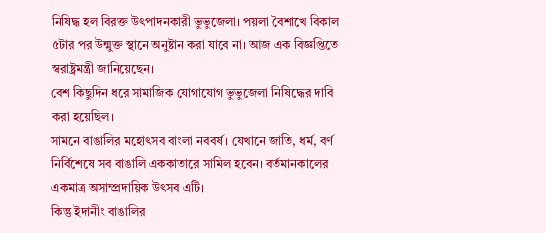নিষিদ্ধ হল বিরক্ত উৎপাদনকারী ভুভুজেলা। পয়লা বৈশাখে বিকাল ৫টার পর উন্মুক্ত স্থানে অনুষ্টান করা যাবে না। আজ এক বিজ্ঞপ্তিতে স্বরাষ্ট্রমন্ত্রী জানিয়েছেন।
বেশ কিছুদিন ধরে সামাজিক যোগাযোগ ভুভুজেলা নিষিদ্ধের দাবি করা হয়েছিল।
সামনে বাঙালির মহোৎসব বাংলা নববর্ষ। যেখানে জাতি, ধর্ম, বর্ণ নির্বিশেষে সব বাঙালি এককাতারে সামিল হবেন। বর্তমানকালের একমাত্র অসাম্প্রদায়িক উৎসব এটি।
কিন্তু ইদানীং বাঙালির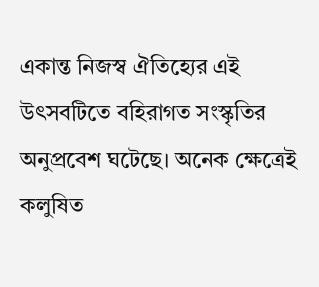একান্ত নিজস্ব ঐতিহ্যের এই উৎসবটিতে বহিরাগত সংস্কৃতির অনুপ্রবেশ ঘটেছে। অনেক ক্ষেত্রেই কলুষিত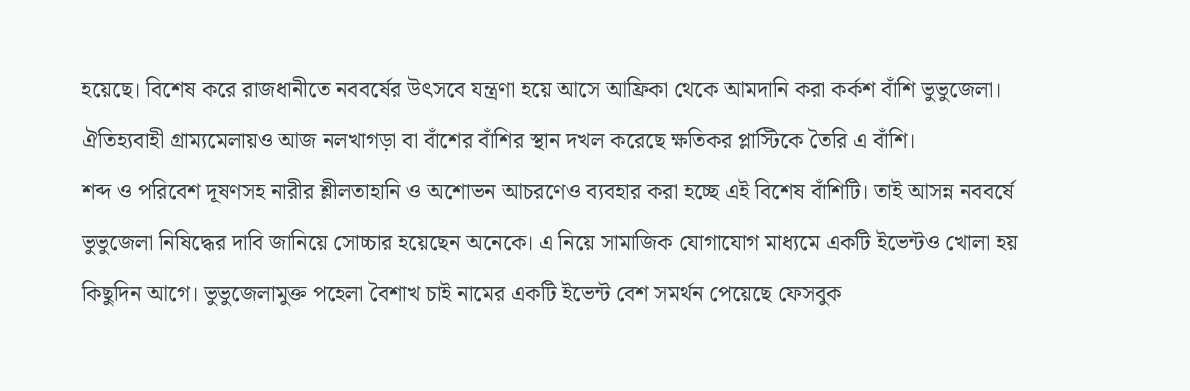হয়েছে। বিশেষ করে রাজধানীতে নববর্ষের উৎসবে যন্ত্রণা হয়ে আসে আফ্রিকা থেকে আমদানি করা কর্কশ বাঁশি ভুভুজেলা। ঐতিহ্যবাহী গ্রাম্যমেলায়ও আজ নলখাগড়া বা বাঁশের বাঁশির স্থান দখল করেছে ক্ষতিকর প্লাস্টিকে তৈরি এ বাঁশি।
শব্দ ও পরিবেশ দূষণসহ নারীর শ্লীলতাহানি ও অশোভন আচরণেও ব্যবহার করা হচ্ছে এই বিশেষ বাঁশিটি। তাই আসন্ন নববর্ষে ভুভুজেলা নিষিদ্ধের দাবি জানিয়ে সোচ্চার হয়েছেন অনেকে। এ নিয়ে সামাজিক যোগাযোগ মাধ্যমে একটি ইভেন্টও খোলা হয় কিছুদিন আগে। ভুভুজেলামুক্ত পহেলা বৈশাখ চাই নামের একটি ইভেন্ট বেশ সমর্থন পেয়েছে ফেসবুক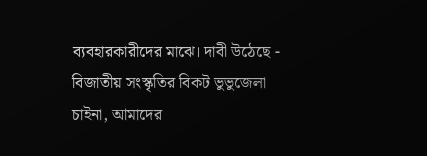ব্যবহারকারীদের মাঝে। দাবী উঠেছে - বিজাতীয় সংস্কৃতির বিকট ভুভুজেলা চাইনা, আমাদের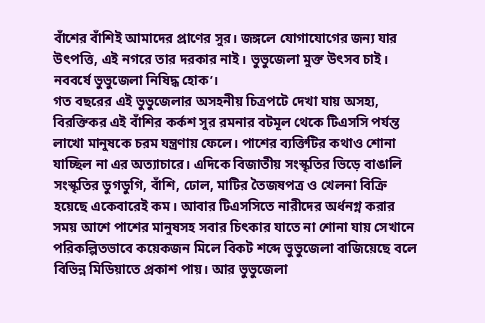বাঁশের বাঁশিই আমাদের প্রাণের সুর। জঙ্গলে যোগাযোগের জন্য যার উৎপত্তি, এই নগরে তার দরকার নাই। ভুভুজেলা মুক্ত উৎসব চাই। নববর্ষে ভুভুজেলা নিষিদ্ধ হোক’।
গত বছরের এই ভুভুজেলার অসহনীয় চিত্রপটে দেখা যায় অসহ্য, বিরক্তিকর এই বাঁশির কর্কশ সুর রমনার বটমূল থেকে টিএসসি পর্যন্ত লাখো মানুষকে চরম যন্ত্রণায় ফেলে। পাশের ব্যক্তিটির কথাও শোনা যাচ্ছিল না এর অত্যাচারে। এদিকে বিজাতীয় সংস্কৃতির ভিড়ে বাঙালি সংস্কৃতির ডুগডুগি, বাঁশি, ঢোল, মাটির তৈজষপত্র ও খেলনা বিক্রি হয়েছে একেবারেই কম। আবার টিএসসিতে নারীদের অর্ধনগ্ন করার সময় আশে পাশের মানুষসহ সবার চিৎকার যাতে না শোনা যায় সেখানে পরিকল্পিতভাবে কয়েকজন মিলে বিকট শব্দে ভুভুজেলা বাজিয়েছে বলে বিভিন্ন মিডিয়াতে প্রকাশ পায়। আর ভুভুজেলা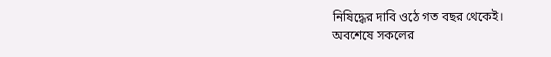নিষিদ্ধের দাবি ওঠে গত বছর থেকেই।
অবশেষে সকলের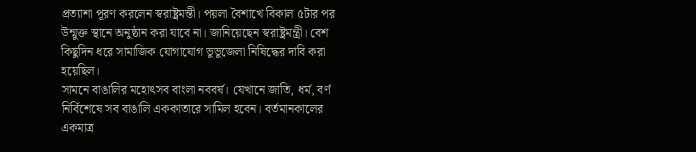প্রত্যাশা পূরণ করলেন স্বরাষ্ট্রমন্তী। পয়লা বৈশাখে বিকাল ৫টার পর উন্মুক্ত স্থানে অনুষ্ঠান করা যাবে না। জানিয়েছেন স্বরাষ্ট্রমন্ত্রী। বেশ কিছুদিন ধরে সামাজিক যোগাযোগ ভুভুজেলা নিষিদ্ধের দাবি করা হয়েছিল।
সামনে বাঙালির মহোৎসব বাংলা নববর্ষ। যেখানে জাতি, ধর্ম, বর্ণ নির্বিশেষে সব বাঙালি এককাতারে সামিল হবেন। বর্তমানকালের একমাত্র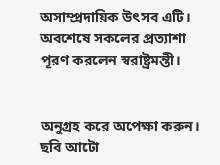অসাম্প্রদায়িক উৎসব এটি।
অবশেষে সকলের প্রত্যাশা পূরণ করলেন স্বরাষ্ট্রমন্তী।


অনুগ্রহ করে অপেক্ষা করুন। ছবি আটো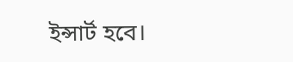ইন্সার্ট হবে।